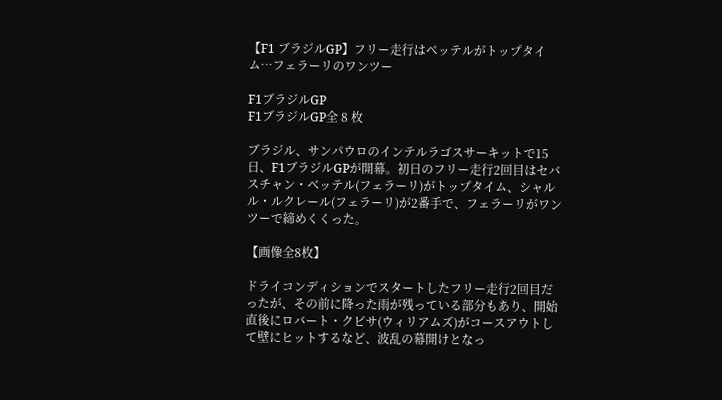【F1 ブラジルGP】フリー走行はベッテルがトップタイム…フェラーリのワンツー

F1ブラジルGP
F1ブラジルGP全 8 枚

ブラジル、サンパウロのインテルラゴスサーキットで15日、F1ブラジルGPが開幕。初日のフリー走行2回目はセバスチャン・ベッテル(フェラーリ)がトップタイム、シャルル・ルクレール(フェラーリ)が2番手で、フェラーリがワンツーで締めくくった。

【画像全8枚】

ドライコンディションでスタートしたフリー走行2回目だったが、その前に降った雨が残っている部分もあり、開始直後にロバート・クビサ(ウィリアムズ)がコースアウトして壁にヒットするなど、波乱の幕開けとなっ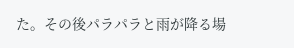た。その後パラパラと雨が降る場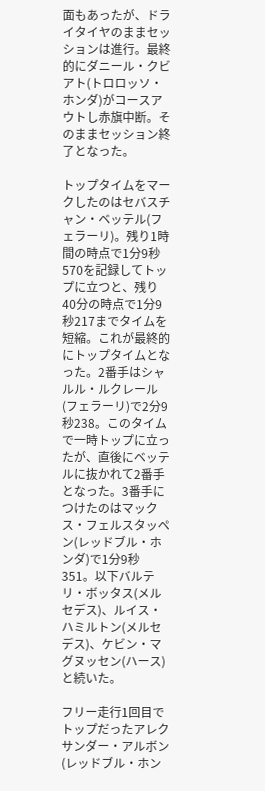面もあったが、ドライタイヤのままセッションは進行。最終的にダニール・クビアト(トロロッソ・ホンダ)がコースアウトし赤旗中断。そのままセッション終了となった。

トップタイムをマークしたのはセバスチャン・ベッテル(フェラーリ)。残り1時間の時点で1分9秒570を記録してトップに立つと、残り40分の時点で1分9秒217までタイムを短縮。これが最終的にトップタイムとなった。2番手はシャルル・ルクレール(フェラーリ)で2分9秒238。このタイムで一時トップに立ったが、直後にベッテルに抜かれて2番手となった。3番手につけたのはマックス・フェルスタッペン(レッドブル・ホンダ)で1分9秒351。以下バルテリ・ボッタス(メルセデス)、ルイス・ハミルトン(メルセデス)、ケビン・マグヌッセン(ハース)と続いた。

フリー走行1回目でトップだったアレクサンダー・アルボン(レッドブル・ホン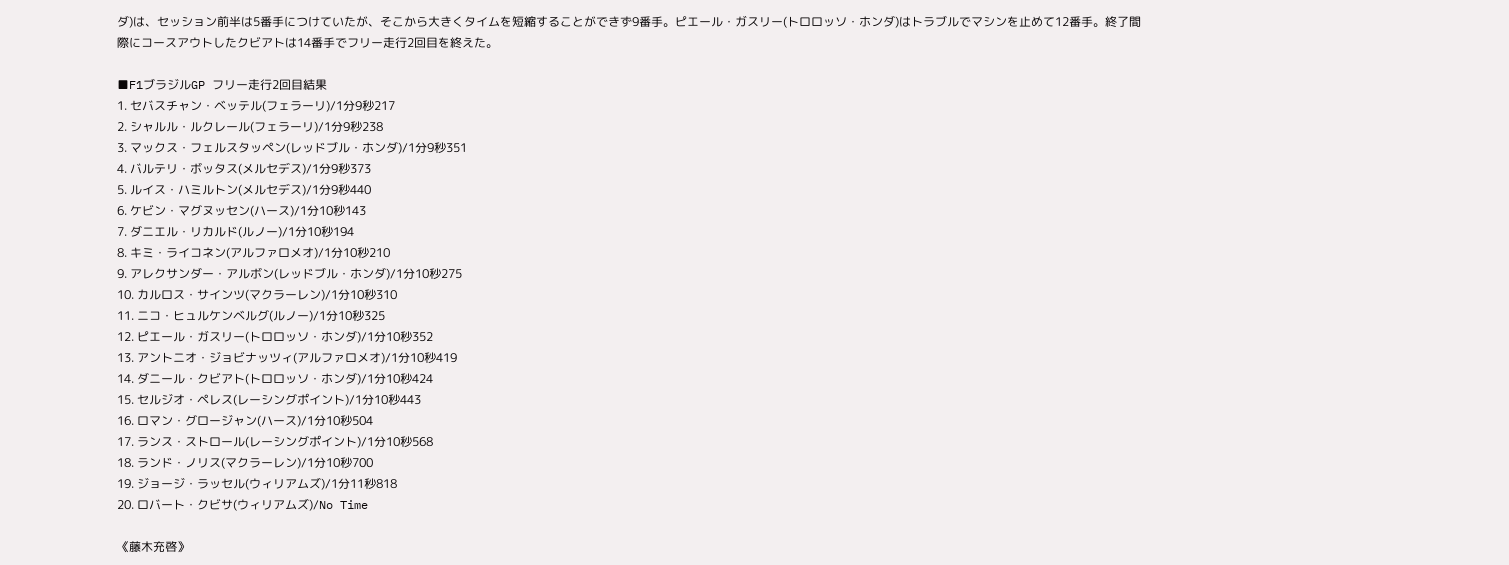ダ)は、セッション前半は5番手につけていたが、そこから大きくタイムを短縮することができず9番手。ピエール・ガスリー(トロロッソ・ホンダ)はトラブルでマシンを止めて12番手。終了間際にコースアウトしたクビアトは14番手でフリー走行2回目を終えた。

■F1ブラジルGP フリー走行2回目結果
1. セバスチャン・ベッテル(フェラーリ)/1分9秒217
2. シャルル・ルクレール(フェラーリ)/1分9秒238
3. マックス・フェルスタッペン(レッドブル・ホンダ)/1分9秒351
4. バルテリ・ボッタス(メルセデス)/1分9秒373
5. ルイス・ハミルトン(メルセデス)/1分9秒440
6. ケビン・マグヌッセン(ハース)/1分10秒143
7. ダニエル・リカルド(ルノー)/1分10秒194
8. キミ・ライコネン(アルファロメオ)/1分10秒210
9. アレクサンダー・アルボン(レッドブル・ホンダ)/1分10秒275
10. カルロス・サインツ(マクラーレン)/1分10秒310
11. ニコ・ヒュルケンベルグ(ルノー)/1分10秒325
12. ピエール・ガスリー(トロロッソ・ホンダ)/1分10秒352
13. アントニオ・ジョビナッツィ(アルファロメオ)/1分10秒419
14. ダニール・クビアト(トロロッソ・ホンダ)/1分10秒424
15. セルジオ・ペレス(レーシングポイント)/1分10秒443
16. ロマン・グロージャン(ハース)/1分10秒504
17. ランス・ストロール(レーシングポイント)/1分10秒568
18. ランド・ノリス(マクラーレン)/1分10秒700
19. ジョージ・ラッセル(ウィリアムズ)/1分11秒818
20. ロバート・クビサ(ウィリアムズ)/No Time

《藤木充啓》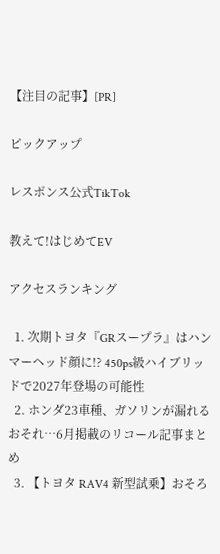【注目の記事】[PR]

ピックアップ

レスポンス公式TikTok

教えて!はじめてEV

アクセスランキング

  1. 次期トヨタ『GRスープラ』はハンマーヘッド顔に!? 450ps級ハイブリッドで2027年登場の可能性
  2. ホンダ23車種、ガソリンが漏れるおそれ…6月掲載のリコール記事まとめ
  3. 【トヨタ RAV4 新型試乗】おそろ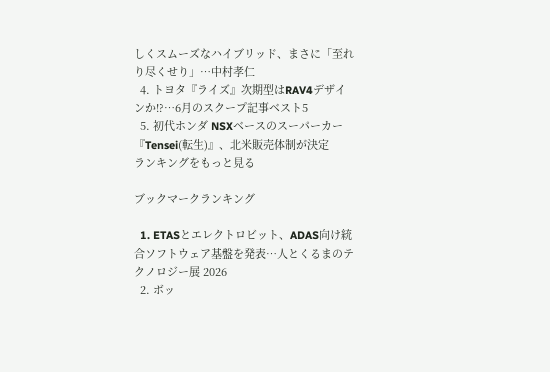しくスムーズなハイブリッド、まさに「至れり尽くせり」…中村孝仁
  4. トヨタ『ライズ』次期型はRAV4デザインか⁉…6月のスクープ記事ベスト5
  5. 初代ホンダ NSXベースのスーパーカー『Tensei(転生)』、北米販売体制が決定
ランキングをもっと見る

ブックマークランキング

  1. ETASとエレクトロビット、ADAS向け統合ソフトウェア基盤を発表…人とくるまのテクノロジー展 2026
  2. ボッ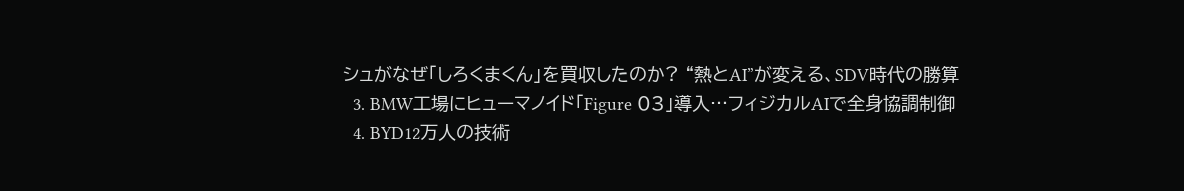シュがなぜ「しろくまくん」を買収したのか? “熱とAI”が変える、SDV時代の勝算
  3. BMW工場にヒューマノイド「Figure 03」導入…フィジカルAIで全身協調制御
  4. BYD12万人の技術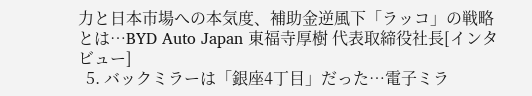力と日本市場への本気度、補助金逆風下「ラッコ」の戦略とは…BYD Auto Japan 東福寺厚樹 代表取締役社長[インタビュー]
  5. バックミラーは「銀座4丁目」だった…電子ミラ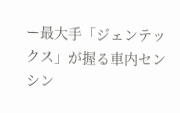ー最大手「ジェンテックス」が握る車内センシン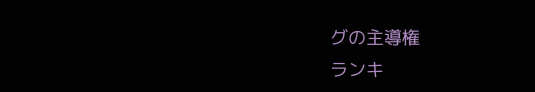グの主導権
ランキ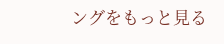ングをもっと見る